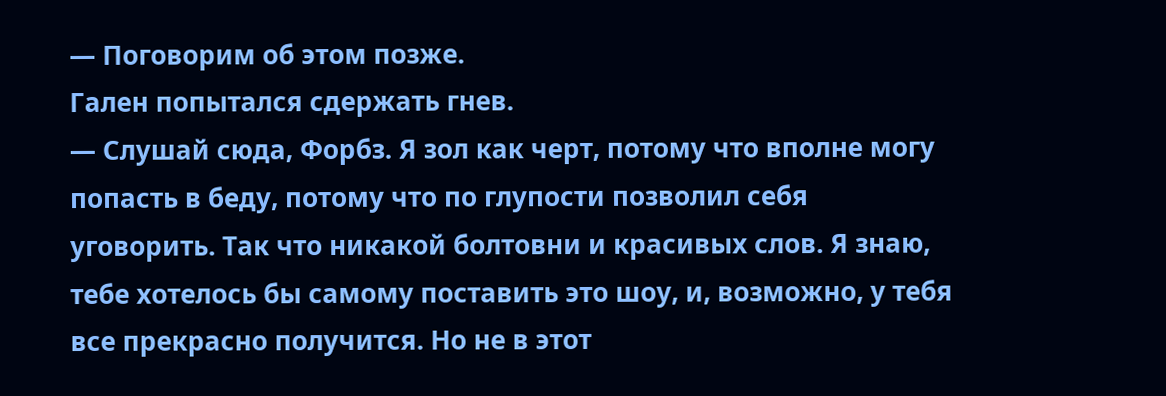— Поговорим об этом позже.
Гален попытался сдержать гнев.
— Слушай сюда, Форбз. Я зол как черт, потому что вполне могу попасть в беду, потому что по глупости позволил себя уговорить. Так что никакой болтовни и красивых слов. Я знаю, тебе хотелось бы самому поставить это шоу, и, возможно, у тебя все прекрасно получится. Но не в этот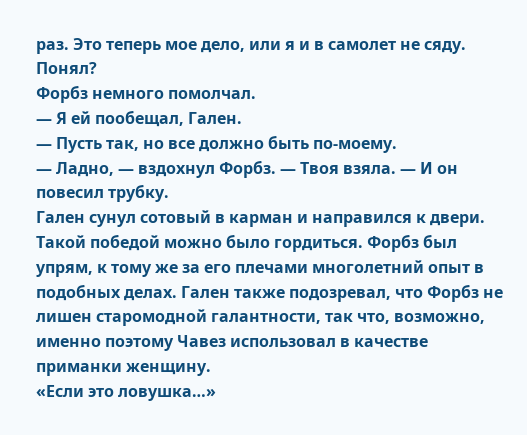раз. Это теперь мое дело, или я и в самолет не сяду. Понял?
Форбз немного помолчал.
— Я ей пообещал, Гален.
— Пусть так, но все должно быть по-моему.
— Ладно, — вздохнул Форбз. — Твоя взяла. — И он повесил трубку.
Гален сунул сотовый в карман и направился к двери. Такой победой можно было гордиться. Форбз был упрям, к тому же за его плечами многолетний опыт в подобных делах. Гален также подозревал, что Форбз не лишен старомодной галантности, так что, возможно, именно поэтому Чавез использовал в качестве приманки женщину.
«Если это ловушка…»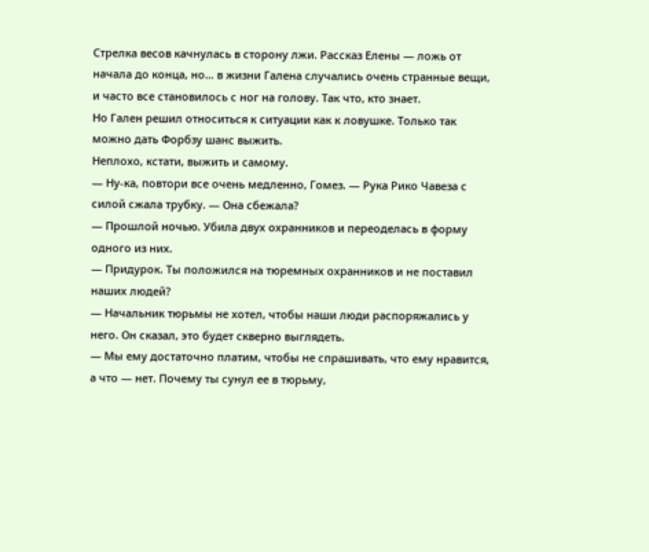Стрелка весов качнулась в сторону лжи. Рассказ Елены — ложь от начала до конца, но… в жизни Галена случались очень странные вещи, и часто все становилось с ног на голову. Так что, кто знает.
Но Гален решил относиться к ситуации как к ловушке. Только так можно дать Форбзу шанс выжить.
Неплохо, кстати, выжить и самому.
— Ну-ка, повтори все очень медленно, Гомез. — Рука Рико Чавеза с силой сжала трубку. — Она сбежала?
— Прошлой ночью. Убила двух охранников и переоделась в форму одного из них.
— Придурок. Ты положился на тюремных охранников и не поставил наших людей?
— Начальник тюрьмы не хотел, чтобы наши люди распоряжались у него. Он сказал, это будет скверно выглядеть.
— Мы ему достаточно платим, чтобы не спрашивать, что ему нравится, а что — нет. Почему ты сунул ее в тюрьму,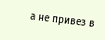а не привез в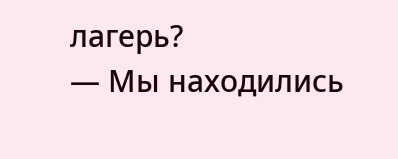лагерь?
— Мы находились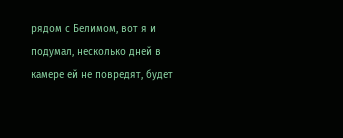рядом с Белимом, вот я и подумал, несколько дней в камере ей не повредят, будет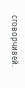сговорчивей.